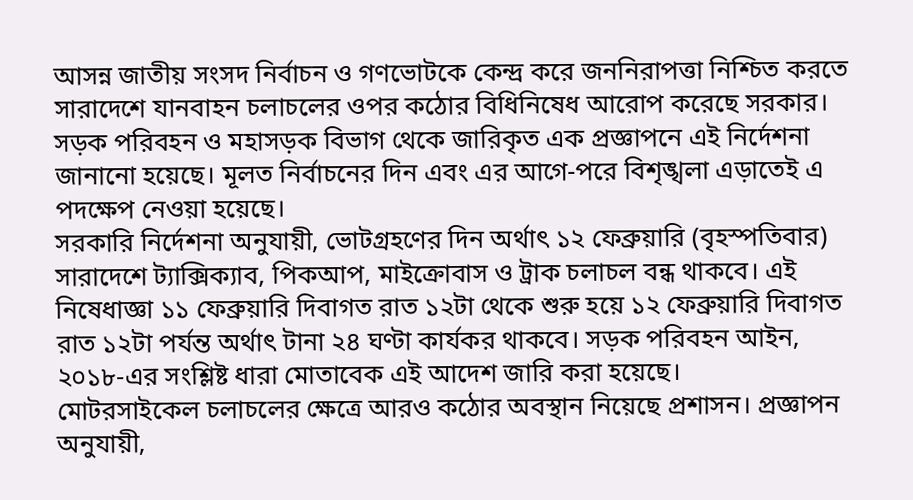আসন্ন জাতীয় সংসদ নির্বাচন ও গণভোটকে কেন্দ্র করে জননিরাপত্তা নিশ্চিত করতে সারাদেশে যানবাহন চলাচলের ওপর কঠোর বিধিনিষেধ আরোপ করেছে সরকার। সড়ক পরিবহন ও মহাসড়ক বিভাগ থেকে জারিকৃত এক প্রজ্ঞাপনে এই নির্দেশনা জানানো হয়েছে। মূলত নির্বাচনের দিন এবং এর আগে-পরে বিশৃঙ্খলা এড়াতেই এ পদক্ষেপ নেওয়া হয়েছে।
সরকারি নির্দেশনা অনুযায়ী, ভোটগ্রহণের দিন অর্থাৎ ১২ ফেব্রুয়ারি (বৃহস্পতিবার) সারাদেশে ট্যাক্সিক্যাব, পিকআপ, মাইক্রোবাস ও ট্রাক চলাচল বন্ধ থাকবে। এই নিষেধাজ্ঞা ১১ ফেব্রুয়ারি দিবাগত রাত ১২টা থেকে শুরু হয়ে ১২ ফেব্রুয়ারি দিবাগত রাত ১২টা পর্যন্ত অর্থাৎ টানা ২৪ ঘণ্টা কার্যকর থাকবে। সড়ক পরিবহন আইন, ২০১৮-এর সংশ্লিষ্ট ধারা মোতাবেক এই আদেশ জারি করা হয়েছে।
মোটরসাইকেল চলাচলের ক্ষেত্রে আরও কঠোর অবস্থান নিয়েছে প্রশাসন। প্রজ্ঞাপন অনুযায়ী,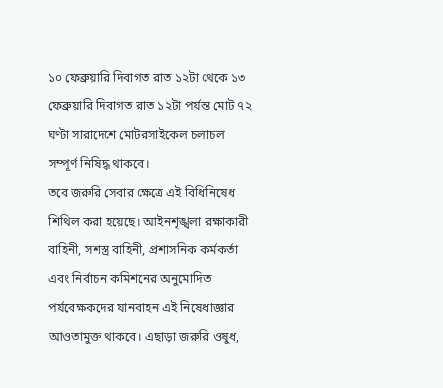১০ ফেব্রুয়ারি দিবাগত রাত ১২টা থেকে ১৩ ফেব্রুয়ারি দিবাগত রাত ১২টা পর্যন্ত মোট ৭২ ঘণ্টা সারাদেশে মোটরসাইকেল চলাচল সম্পূর্ণ নিষিদ্ধ থাকবে।
তবে জরুরি সেবার ক্ষেত্রে এই বিধিনিষেধ শিথিল করা হয়েছে। আইনশৃঙ্খলা রক্ষাকারী বাহিনী, সশস্ত্র বাহিনী, প্রশাসনিক কর্মকর্তা এবং নির্বাচন কমিশনের অনুমোদিত পর্যবেক্ষকদের যানবাহন এই নিষেধাজ্ঞার আওতামুক্ত থাকবে। এছাড়া জরুরি ওষুধ,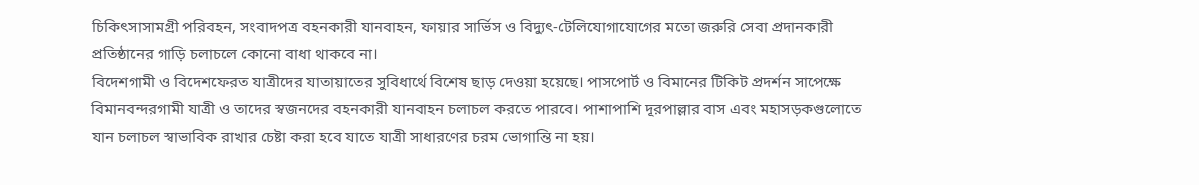চিকিৎসাসামগ্রী পরিবহন, সংবাদপত্র বহনকারী যানবাহন, ফায়ার সার্ভিস ও বিদ্যুৎ-টেলিযোগাযোগের মতো জরুরি সেবা প্রদানকারী প্রতিষ্ঠানের গাড়ি চলাচলে কোনো বাধা থাকবে না।
বিদেশগামী ও বিদেশফেরত যাত্রীদের যাতায়াতের সুবিধার্থে বিশেষ ছাড় দেওয়া হয়েছে। পাসপোর্ট ও বিমানের টিকিট প্রদর্শন সাপেক্ষে বিমানবন্দরগামী যাত্রী ও তাদের স্বজনদের বহনকারী যানবাহন চলাচল করতে পারবে। পাশাপাশি দূরপাল্লার বাস এবং মহাসড়কগুলোতে যান চলাচল স্বাভাবিক রাখার চেষ্টা করা হবে যাতে যাত্রী সাধারণের চরম ভোগান্তি না হয়।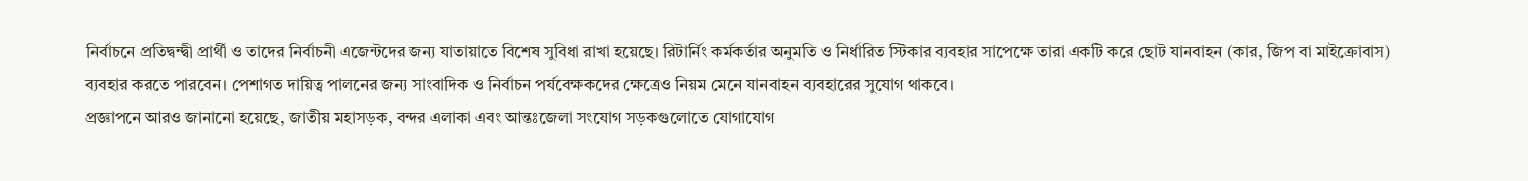নির্বাচনে প্রতিদ্বন্দ্বী প্রার্থী ও তাদের নির্বাচনী এজেন্টদের জন্য যাতায়াতে বিশেষ সুবিধা রাখা হয়েছে। রিটার্নিং কর্মকর্তার অনুমতি ও নির্ধারিত স্টিকার ব্যবহার সাপেক্ষে তারা একটি করে ছোট যানবাহন (কার, জিপ বা মাইক্রোবাস) ব্যবহার করতে পারবেন। পেশাগত দায়িত্ব পালনের জন্য সাংবাদিক ও নির্বাচন পর্যবেক্ষকদের ক্ষেত্রেও নিয়ম মেনে যানবাহন ব্যবহারের সুযোগ থাকবে।
প্রজ্ঞাপনে আরও জানানো হয়েছে, জাতীয় মহাসড়ক, বন্দর এলাকা এবং আন্তঃজেলা সংযোগ সড়কগুলোতে যোগাযোগ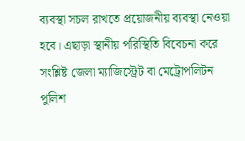ব্যবস্থা সচল রাখতে প্রয়োজনীয় ব্যবস্থা নেওয়া হবে। এছাড়া স্থানীয় পরিস্থিতি বিবেচনা করে সংশ্লিষ্ট জেলা ম্যাজিস্ট্রেট বা মেট্রোপলিটন পুলিশ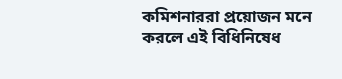কমিশনাররা প্রয়োজন মনে করলে এই বিধিনিষেধ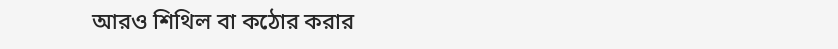আরও শিথিল বা কঠোর করার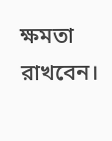ক্ষমতা রাখবেন।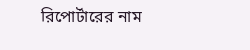রিপোর্টারের নাম